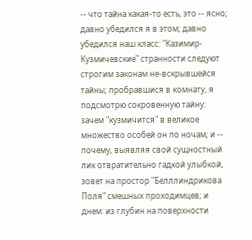-- что тайна какая-то есть, это -- ясно; давно убедился я в этом; давно убедился наш класс: "Казимир-Кузмичевские" странности следуют строгим законам не-вскрывшейся тайны; пробравшися в комнату, я подсмотрю сокровенную тайну: зачем "кузмичится" в великое множество особей он по ночам; и -- почему, выявляя свой сущностный лик отвратительно гадкой улыбкой, зовет на простор "Белллиндрикова Поля" смешных проходимцев; и днем: из глубин на поверхности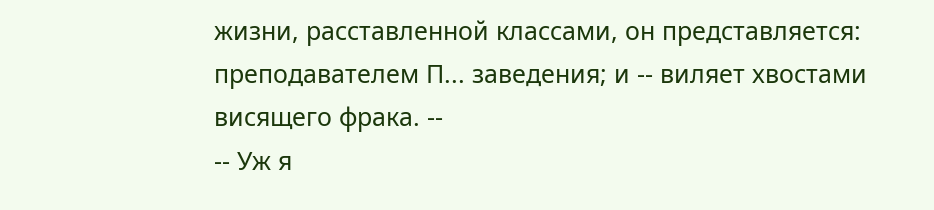жизни, расставленной классами, он представляется: преподавателем П... заведения; и -- виляет хвостами висящего фрака. --
-- Уж я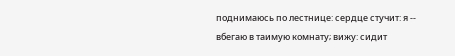поднимаюсь по лестнице: сердце стучит: я -- вбегаю в таимую комнату; вижу: сидит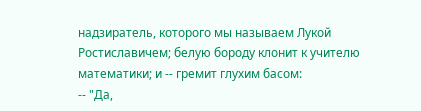надзиратель, которого мы называем Лукой Ростиславичем; белую бороду клонит к учителю математики; и -- гремит глухим басом:
-- "Да,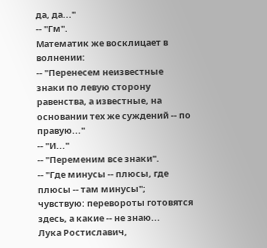да, да..."
-- "Гм".
Математик же восклицает в волнении:
-- "Перенесем неизвестные знаки по левую сторону равенства, а известные, на основании тех же суждений -- по правую..."
-- "И..."
-- "Переменим все знаки".
-- "Где минусы -- плюсы, где плюсы -- там минусы"; чувствую: перевороты готовятся здесь, а какие -- не знаю...
Лука Ростиславич,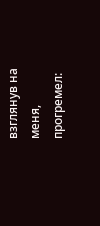взглянув на меня, прогремел: